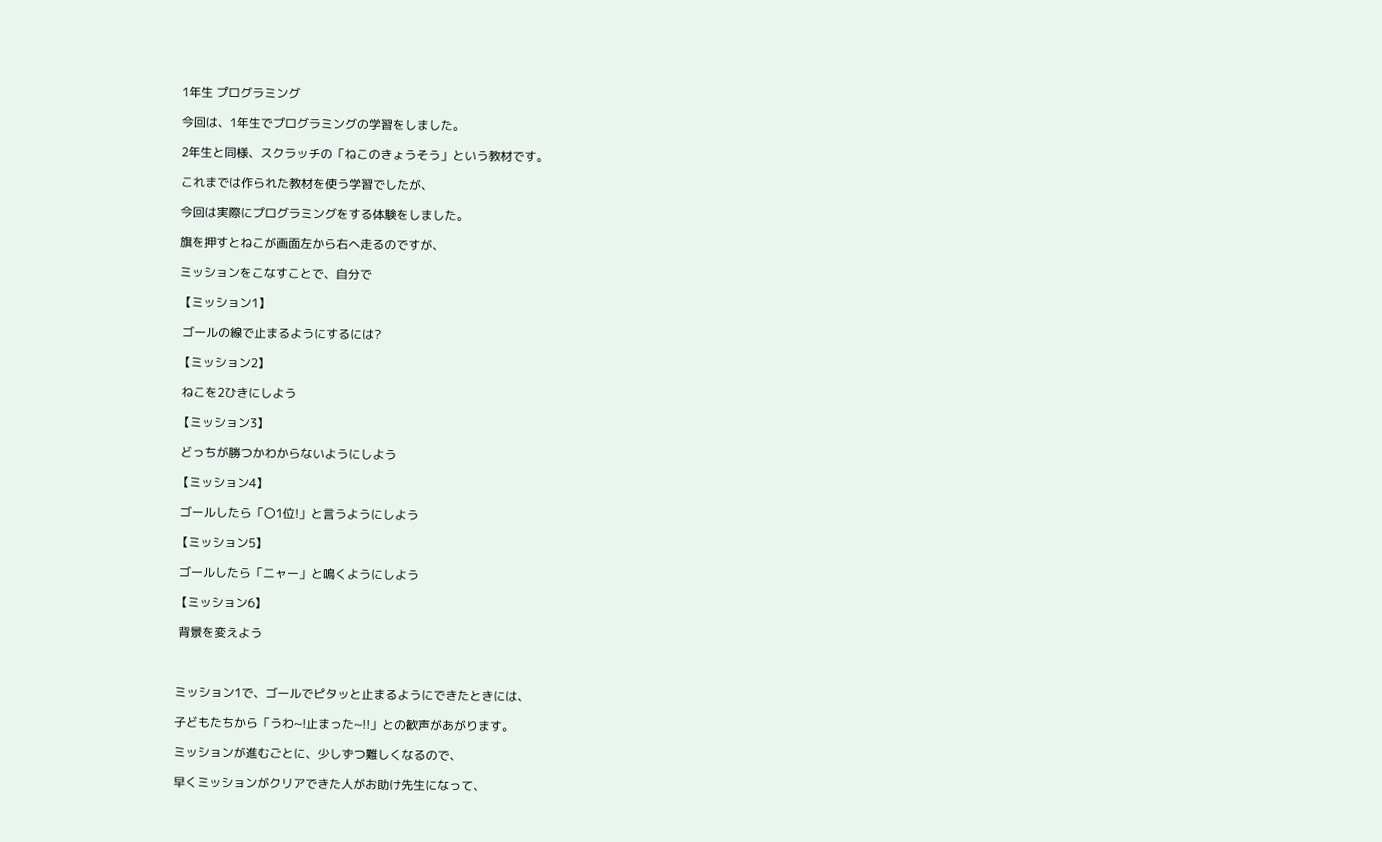1年生 プログラミング

今回は、1年生でプログラミングの学習をしました。

2年生と同様、スクラッチの「ねこのきょうそう」という教材です。

これまでは作られた教材を使う学習でしたが、

今回は実際にプログラミングをする体験をしました。

旗を押すとねこが画面左から右へ走るのですが、

ミッションをこなすことで、自分で

【ミッション1】

 ゴールの線で止まるようにするには?

【ミッション2】

 ねこを2ひきにしよう

【ミッション3】

 どっちが勝つかわからないようにしよう

【ミッション4】

 ゴールしたら「〇1位!」と言うようにしよう

【ミッション5】

 ゴールしたら「ニャー」と鳴くようにしよう

【ミッション6】

 背景を変えよう



ミッション1で、ゴールでピタッと止まるようにできたときには、

子どもたちから「うわ~!止まった~!!」との歓声があがります。

ミッションが進むごとに、少しずつ難しくなるので、

早くミッションがクリアできた人がお助け先生になって、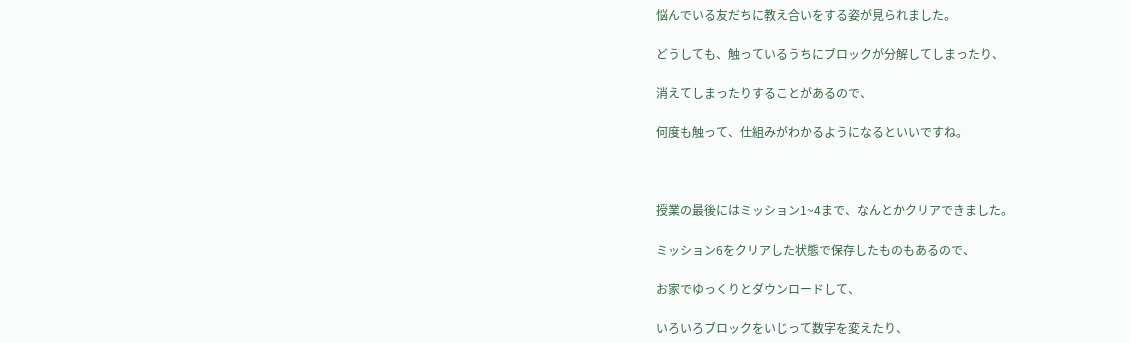悩んでいる友だちに教え合いをする姿が見られました。

どうしても、触っているうちにブロックが分解してしまったり、

消えてしまったりすることがあるので、

何度も触って、仕組みがわかるようになるといいですね。



授業の最後にはミッション1~4まで、なんとかクリアできました。

ミッション6をクリアした状態で保存したものもあるので、

お家でゆっくりとダウンロードして、

いろいろブロックをいじって数字を変えたり、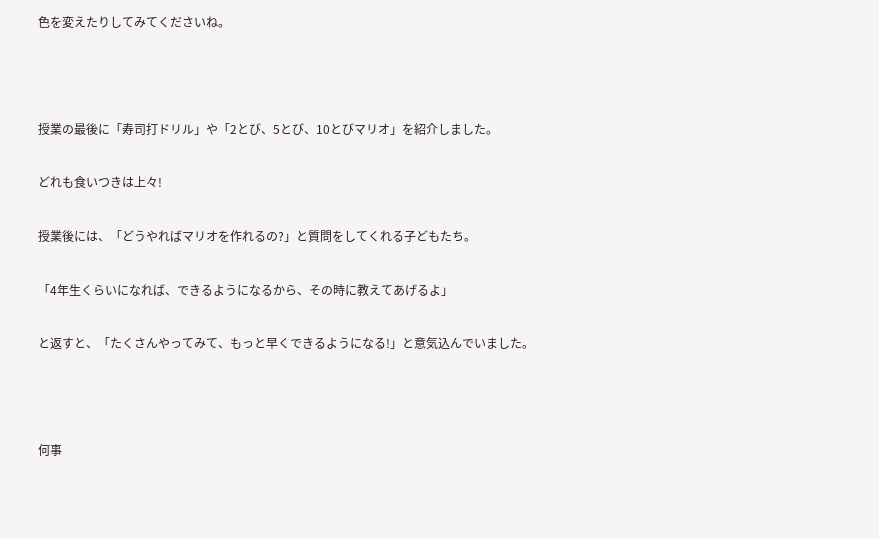色を変えたりしてみてくださいね。



授業の最後に「寿司打ドリル」や「2とび、5とび、10とびマリオ」を紹介しました。

どれも食いつきは上々!

授業後には、「どうやればマリオを作れるの?」と質問をしてくれる子どもたち。

「4年生くらいになれば、できるようになるから、その時に教えてあげるよ」

と返すと、「たくさんやってみて、もっと早くできるようになる!」と意気込んでいました。



何事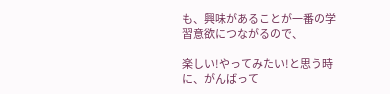も、興味があることが一番の学習意欲につながるので、

楽しい!やってみたい!と思う時に、がんばって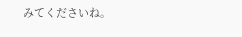みてくださいね。